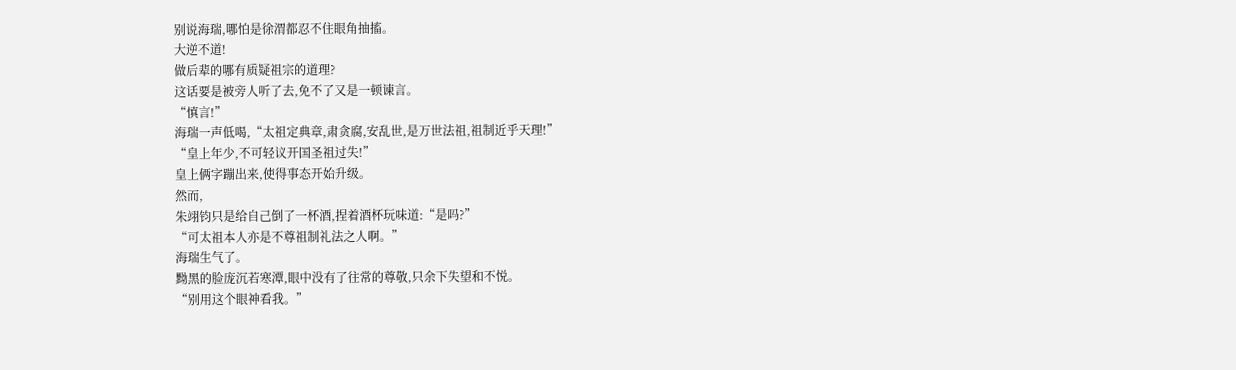别说海瑞,哪怕是徐渭都忍不住眼角抽搐。
大逆不道!
做后辈的哪有质疑祖宗的道理?
这话要是被旁人听了去,免不了又是一顿谏言。
“慎言!”
海瑞一声低喝,“太祖定典章,肃贪腐,安乱世,是万世法祖,祖制近乎天理!”
“皇上年少,不可轻议开国圣祖过失!”
皇上俩字蹦出来,使得事态开始升级。
然而,
朱翊钧只是给自己倒了一杯酒,捏着酒杯玩味道:“是吗?”
“可太祖本人亦是不尊祖制礼法之人啊。”
海瑞生气了。
黝黑的脸庞沉若寒潭,眼中没有了往常的尊敬,只余下失望和不悦。
“别用这个眼神看我。”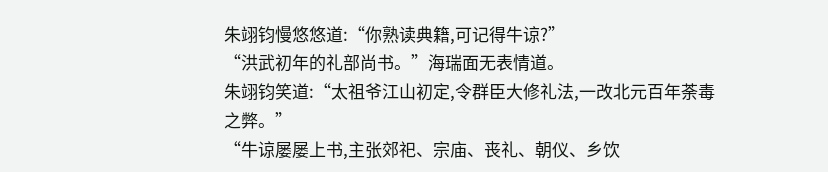朱翊钧慢悠悠道:“你熟读典籍,可记得牛谅?”
“洪武初年的礼部尚书。”海瑞面无表情道。
朱翊钧笑道:“太祖爷江山初定,令群臣大修礼法,一改北元百年荼毒之弊。”
“牛谅屡屡上书,主张郊祀、宗庙、丧礼、朝仪、乡饮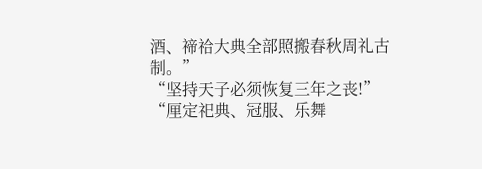酒、禘祫大典全部照搬春秋周礼古制。”
“坚持天子必须恢复三年之丧!”
“厘定祀典、冠服、乐舞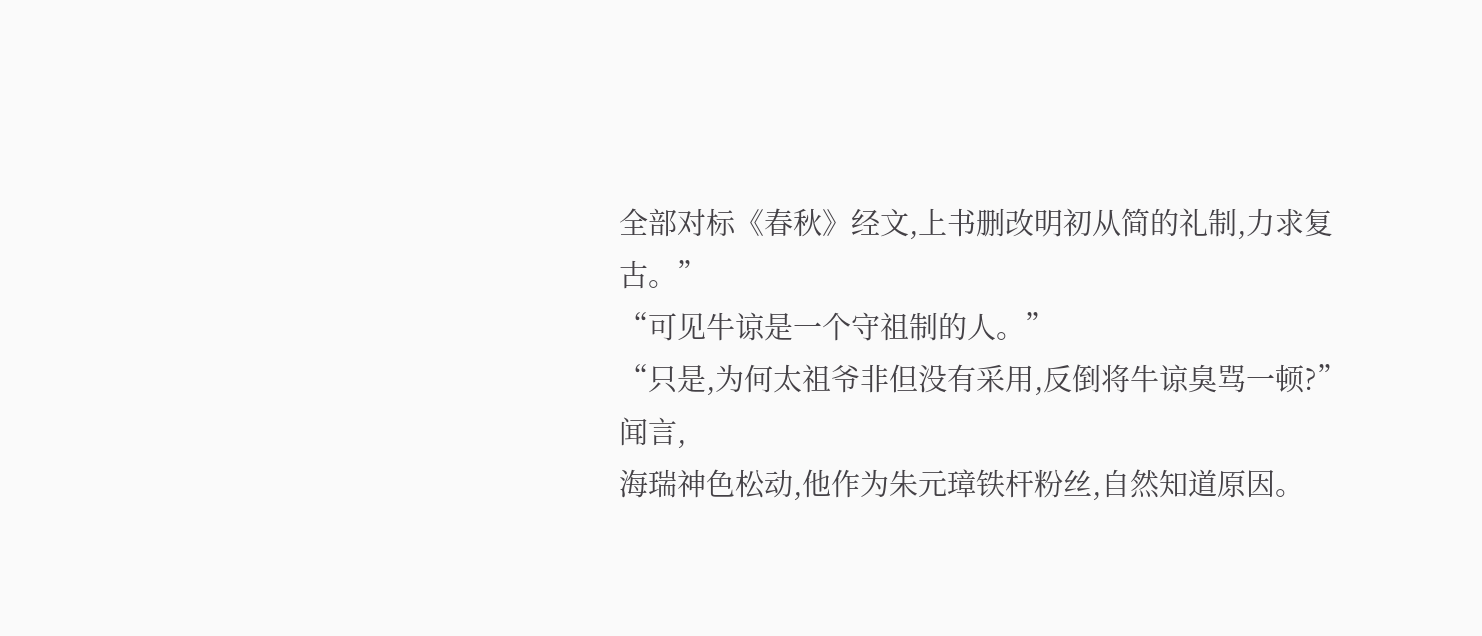全部对标《春秋》经文,上书删改明初从简的礼制,力求复古。”
“可见牛谅是一个守祖制的人。”
“只是,为何太祖爷非但没有采用,反倒将牛谅臭骂一顿?”
闻言,
海瑞神色松动,他作为朱元璋铁杆粉丝,自然知道原因。